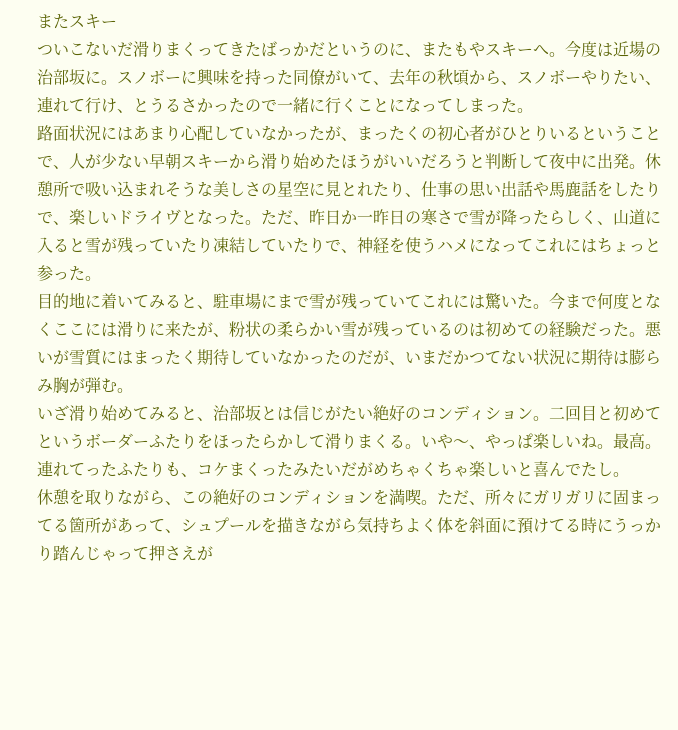またスキー
ついこないだ滑りまくってきたばっかだというのに、またもやスキーへ。今度は近場の治部坂に。スノボーに興味を持った同僚がいて、去年の秋頃から、スノボーやりたい、連れて行け、とうるさかったので一緒に行くことになってしまった。
路面状況にはあまり心配していなかったが、まったくの初心者がひとりいるということで、人が少ない早朝スキーから滑り始めたほうがいいだろうと判断して夜中に出発。休憩所で吸い込まれそうな美しさの星空に見とれたり、仕事の思い出話や馬鹿話をしたりで、楽しいドライヴとなった。ただ、昨日か一昨日の寒さで雪が降ったらしく、山道に入ると雪が残っていたり凍結していたりで、神経を使うハメになってこれにはちょっと参った。
目的地に着いてみると、駐車場にまで雪が残っていてこれには驚いた。今まで何度となくここには滑りに来たが、粉状の柔らかい雪が残っているのは初めての経験だった。悪いが雪質にはまったく期待していなかったのだが、いまだかつてない状況に期待は膨らみ胸が弾む。
いざ滑り始めてみると、治部坂とは信じがたい絶好のコンディション。二回目と初めてというボーダーふたりをほったらかして滑りまくる。いや〜、やっぱ楽しいね。最高。連れてったふたりも、コケまくったみたいだがめちゃくちゃ楽しいと喜んでたし。
休憩を取りながら、この絶好のコンディションを満喫。ただ、所々にガリガリに固まってる箇所があって、シュプールを描きながら気持ちよく体を斜面に預けてる時にうっかり踏んじゃって押さえが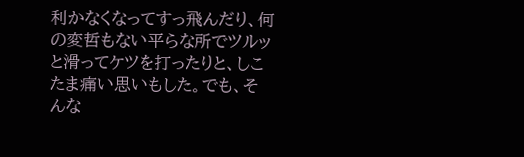利かなくなってすっ飛んだり、何の変哲もない平らな所でツルッと滑ってケツを打ったりと、しこたま痛い思いもした。でも、そんな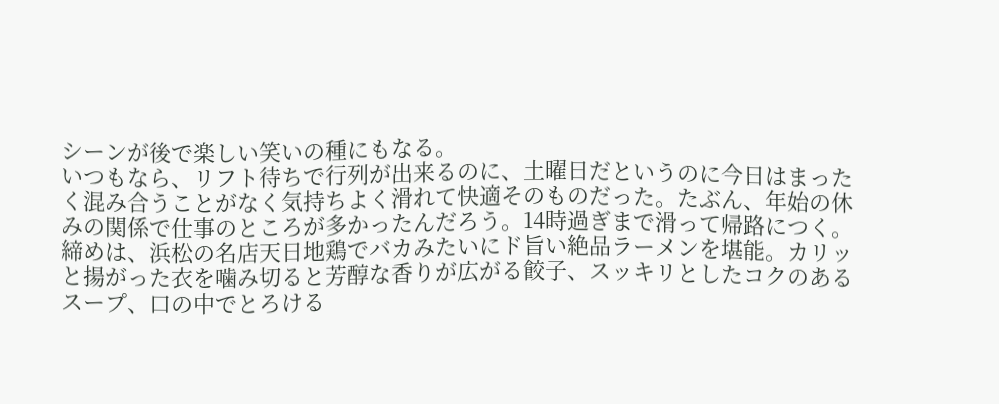シーンが後で楽しい笑いの種にもなる。
いつもなら、リフト待ちで行列が出来るのに、土曜日だというのに今日はまったく混み合うことがなく気持ちよく滑れて快適そのものだった。たぶん、年始の休みの関係で仕事のところが多かったんだろう。14時過ぎまで滑って帰路につく。
締めは、浜松の名店天日地鶏でバカみたいにド旨い絶品ラーメンを堪能。カリッと揚がった衣を噛み切ると芳醇な香りが広がる餃子、スッキリとしたコクのあるスープ、口の中でとろける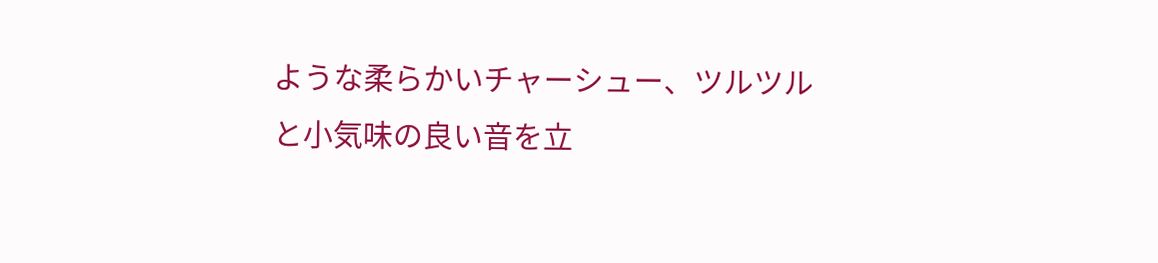ような柔らかいチャーシュー、ツルツルと小気味の良い音を立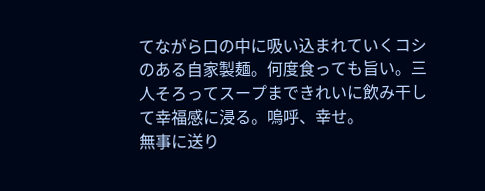てながら口の中に吸い込まれていくコシのある自家製麺。何度食っても旨い。三人そろってスープまできれいに飲み干して幸福感に浸る。嗚呼、幸せ。
無事に送り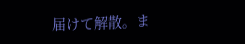届けて解散。ま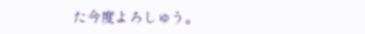た今度よろしゅう。